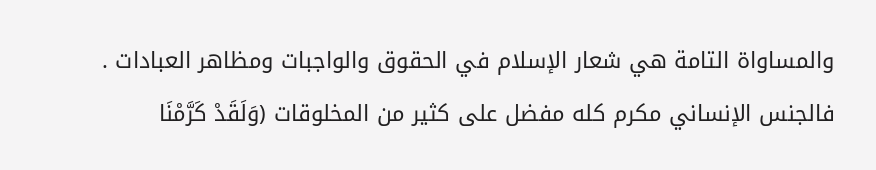والمساواة التامة هي شعار الإسلام في الحقوق والواجبات ومظاهر العبادات . فالجنس الإنساني مكرم كله مفضل على كثير من المخلوقات (وَلَقَدْ كَرَّمْنَا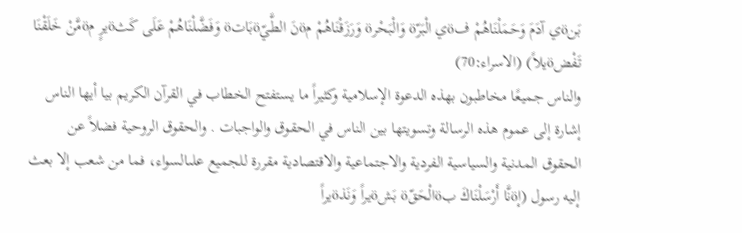بَنöي آدَمَ وَحَمَلْنَاهُمْ فöي الْبَرّö وَالْبَحْرö وَرَزَقْنَاهُمْ مöنَ الطَّيّöبَاتö وَفَضَّلْنَاهُمْ عَلَى كَثöيرٍ مöمَّنْ خَلَقْنَا تَفْضöيلاً) (الاسراء:70)
والناس جميعًا مخاطبون بهذه الدعوة الإسلامية وكثيراً ما يستفتح الخطاب في القرآن الكريم بيا أيها الناس إشارة إلى عموم هذه الرسالة وتسويتها بين الناس في الحقوق والواجبات . والحقوق الروحية فضلاً عن الحقوق المدنية والسياسية الفردية والاجتماعية والاقتصادية مقررة للجميع علىالسواء، فما من شعب إلا بعث إليه رسول (إöنَّا أَرْسَلْنَاكَ بöالْحَقّö بَشöيراً وَنَذöيراً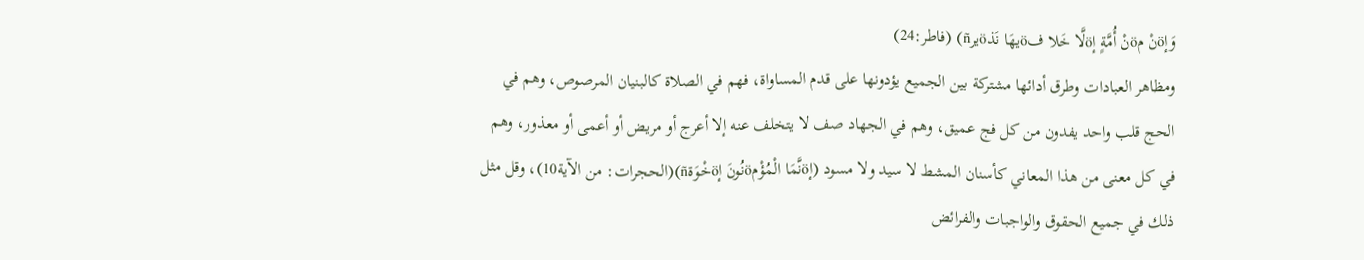وَإöنْ مöنْ أُمَّةٍ إöلَّا خَلا فöيهَا نَذöيرñ) (فاطر:24)
ومظاهر العبادات وطرق أدائها مشتركة بين الجميع يؤدونها على قدم المساواة، فهم في الصلاة كالبنيان المرصوص، وهم في الحج قلب واحد يفدون من كل فج عميق، وهم في الجهاد صف لا يتخلف عنه إلا أعرج أو مريض أو أعمى أو معذور، وهم في كل معنى من هذا المعاني كأسنان المشط لا سيد ولا مسود (إöنَّمَا الْمُؤْمöنُونَ إöخْوَةñ)(الحجرات: من الآية10)، وقل مثل ذلك في جميع الحقوق والواجبات والفرائض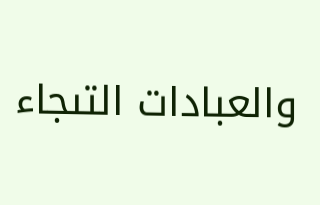والعبادات التىجاء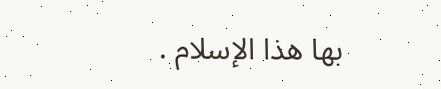بها هذا الإسلام .